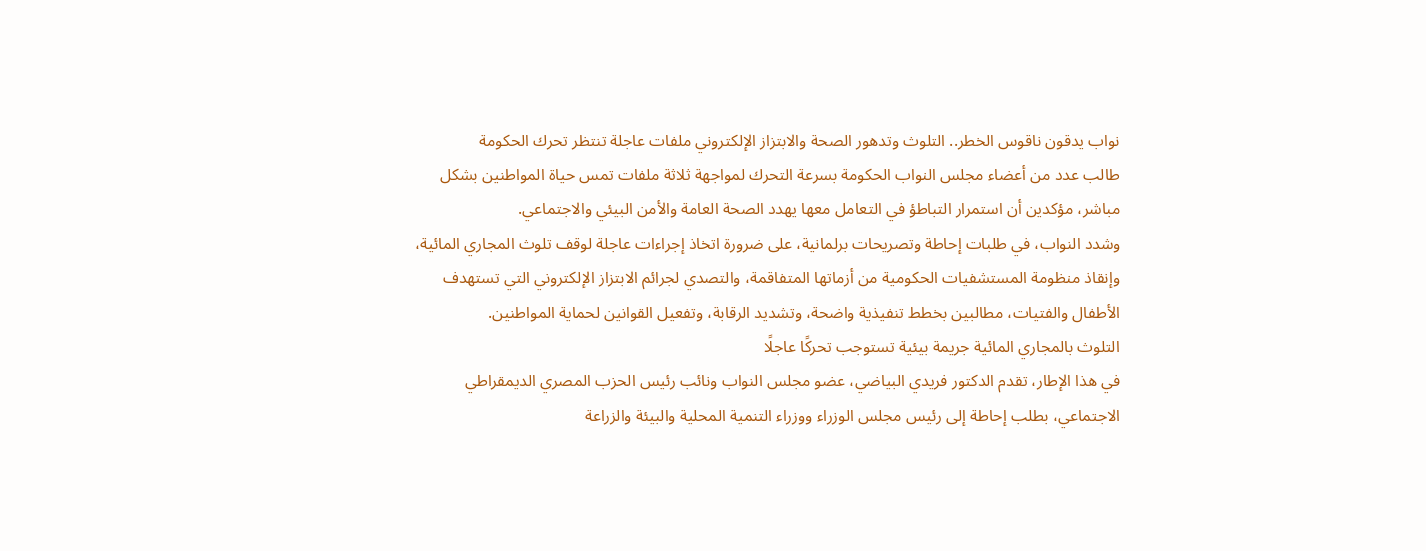نواب يدقون ناقوس الخطر.. التلوث وتدهور الصحة والابتزاز الإلكتروني ملفات عاجلة تنتظر تحرك الحكومة
طالب عدد من أعضاء مجلس النواب الحكومة بسرعة التحرك لمواجهة ثلاثة ملفات تمس حياة المواطنين بشكل مباشر، مؤكدين أن استمرار التباطؤ في التعامل معها يهدد الصحة العامة والأمن البيئي والاجتماعي.
وشدد النواب، في طلبات إحاطة وتصريحات برلمانية، على ضرورة اتخاذ إجراءات عاجلة لوقف تلوث المجاري المائية، وإنقاذ منظومة المستشفيات الحكومية من أزماتها المتفاقمة، والتصدي لجرائم الابتزاز الإلكتروني التي تستهدف الأطفال والفتيات، مطالبين بخطط تنفيذية واضحة، وتشديد الرقابة، وتفعيل القوانين لحماية المواطنين.
التلوث بالمجاري المائية جريمة بيئية تستوجب تحركًا عاجلًا
في هذا الإطار، تقدم الدكتور فريدي البياضي، عضو مجلس النواب ونائب رئيس الحزب المصري الديمقراطي الاجتماعي، بطلب إحاطة إلى رئيس مجلس الوزراء ووزراء التنمية المحلية والبيئة والزراعة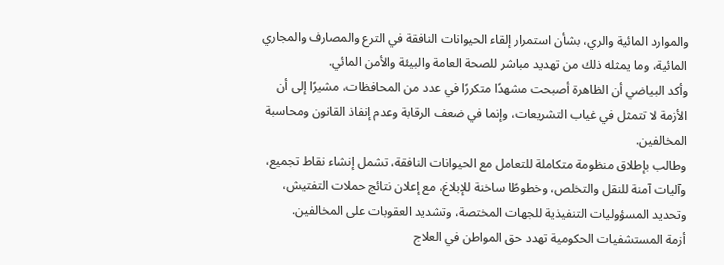والموارد المائية والري، بشأن استمرار إلقاء الحيوانات النافقة في الترع والمصارف والمجاري المائية، وما يمثله ذلك من تهديد مباشر للصحة العامة والبيئة والأمن المائي.
وأكد البياضي أن الظاهرة أصبحت مشهدًا متكررًا في عدد من المحافظات، مشيرًا إلى أن الأزمة لا تتمثل في غياب التشريعات، وإنما في ضعف الرقابة وعدم إنفاذ القانون ومحاسبة المخالفين.
وطالب بإطلاق منظومة متكاملة للتعامل مع الحيوانات النافقة، تشمل إنشاء نقاط تجميع، وآليات آمنة للنقل والتخلص، وخطوطًا ساخنة للإبلاغ، مع إعلان نتائج حملات التفتيش، وتحديد المسؤوليات التنفيذية للجهات المختصة، وتشديد العقوبات على المخالفين.
أزمة المستشفيات الحكومية تهدد حق المواطن في العلاج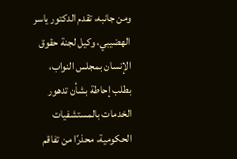ومن جانبه، تقدم الدكتور ياسر الهضيبي، وكيل لجنة حقوق الإنسان بمجلس النواب، بطلب إحاطة بشأن تدهور الخدمات بالمستشفيات الحكومية، محذرًا من تفاقم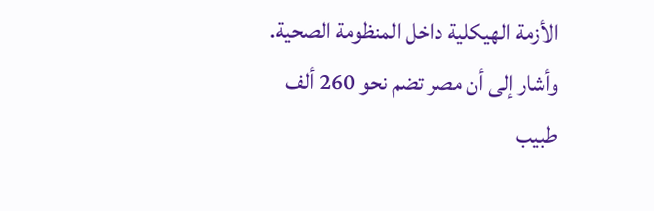الأزمة الهيكلية داخل المنظومة الصحية.
وأشار إلى أن مصر تضم نحو 260 ألف طبيب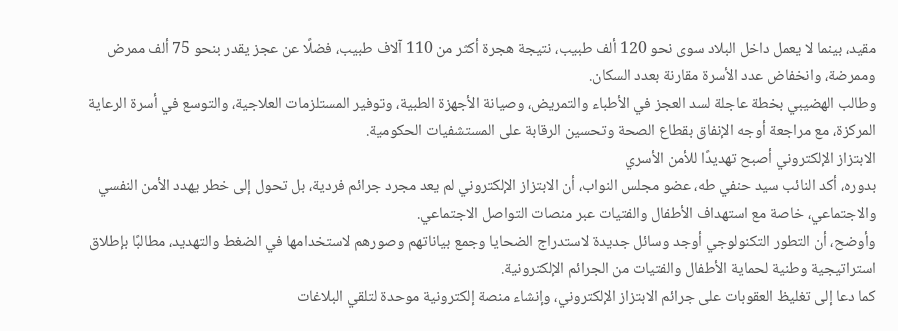مقيد، بينما لا يعمل داخل البلاد سوى نحو 120 ألف طبيب، نتيجة هجرة أكثر من 110 آلاف طبيب، فضلًا عن عجز يقدر بنحو 75 ألف ممرض وممرضة، وانخفاض عدد الأسرة مقارنة بعدد السكان.
وطالب الهضيبي بخطة عاجلة لسد العجز في الأطباء والتمريض، وصيانة الأجهزة الطبية، وتوفير المستلزمات العلاجية، والتوسع في أسرة الرعاية المركزة، مع مراجعة أوجه الإنفاق بقطاع الصحة وتحسين الرقابة على المستشفيات الحكومية.
الابتزاز الإلكتروني أصبح تهديدًا للأمن الأسري
بدوره، أكد النائب سيد حنفي طه، عضو مجلس النواب، أن الابتزاز الإلكتروني لم يعد مجرد جرائم فردية، بل تحول إلى خطر يهدد الأمن النفسي والاجتماعي، خاصة مع استهداف الأطفال والفتيات عبر منصات التواصل الاجتماعي.
وأوضح، أن التطور التكنولوجي أوجد وسائل جديدة لاستدراج الضحايا وجمع بياناتهم وصورهم لاستخدامها في الضغط والتهديد، مطالبًا بإطلاق استراتيجية وطنية لحماية الأطفال والفتيات من الجرائم الإلكترونية.
كما دعا إلى تغليظ العقوبات على جرائم الابتزاز الإلكتروني، وإنشاء منصة إلكترونية موحدة لتلقي البلاغات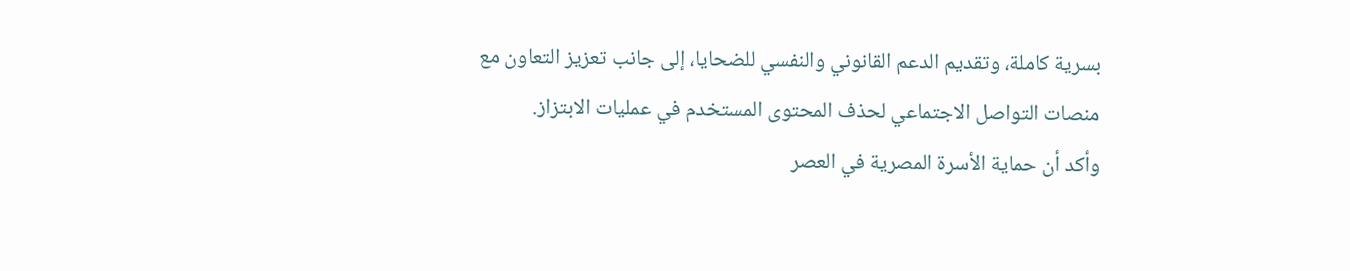بسرية كاملة، وتقديم الدعم القانوني والنفسي للضحايا، إلى جانب تعزيز التعاون مع منصات التواصل الاجتماعي لحذف المحتوى المستخدم في عمليات الابتزاز.
وأكد أن حماية الأسرة المصرية في العصر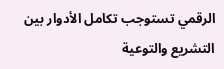الرقمي تستوجب تكامل الأدوار بين التشريع والتوعية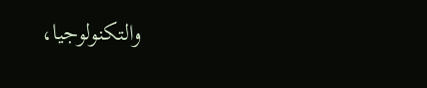والتكنولوجيا،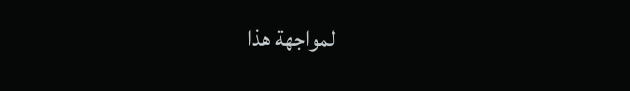لمواجهة هذا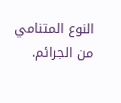النوع المتنامي من الجرائم.